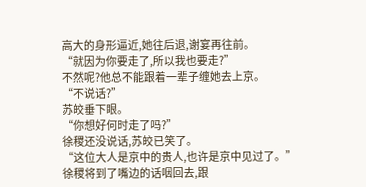高大的身形逼近,她往后退,谢宴再往前。
“就因为你要走了,所以我也要走?”
不然呢?他总不能跟着一辈子缠她去上京。
“不说话?”
苏皎垂下眼。
“你想好何时走了吗?”
徐稷还没说话,苏皎已笑了。
“这位大人是京中的贵人,也许是京中见过了。”
徐稷将到了嘴边的话咽回去,跟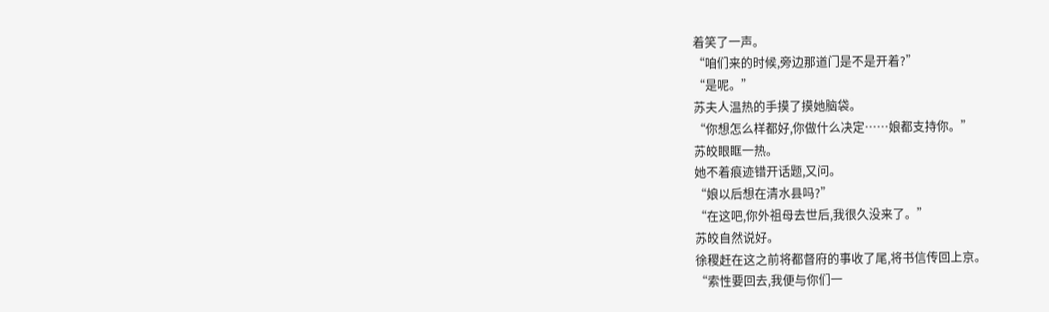着笑了一声。
“咱们来的时候,旁边那道门是不是开着?”
“是呢。”
苏夫人温热的手摸了摸她脑袋。
“你想怎么样都好,你做什么决定……娘都支持你。”
苏皎眼眶一热。
她不着痕迹错开话题,又问。
“娘以后想在清水县吗?”
“在这吧,你外祖母去世后,我很久没来了。”
苏皎自然说好。
徐稷赶在这之前将都督府的事收了尾,将书信传回上京。
“索性要回去,我便与你们一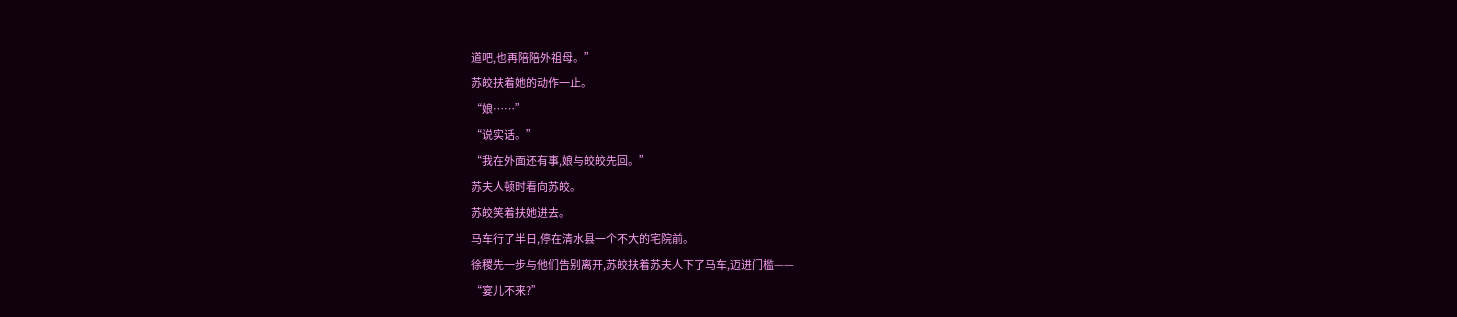道吧,也再陪陪外祖母。”
苏皎扶着她的动作一止。
“娘……”
“说实话。”
“我在外面还有事,娘与皎皎先回。”
苏夫人顿时看向苏皎。
苏皎笑着扶她进去。
马车行了半日,停在清水县一个不大的宅院前。
徐稷先一步与他们告别离开,苏皎扶着苏夫人下了马车,迈进门槛——
“宴儿不来?”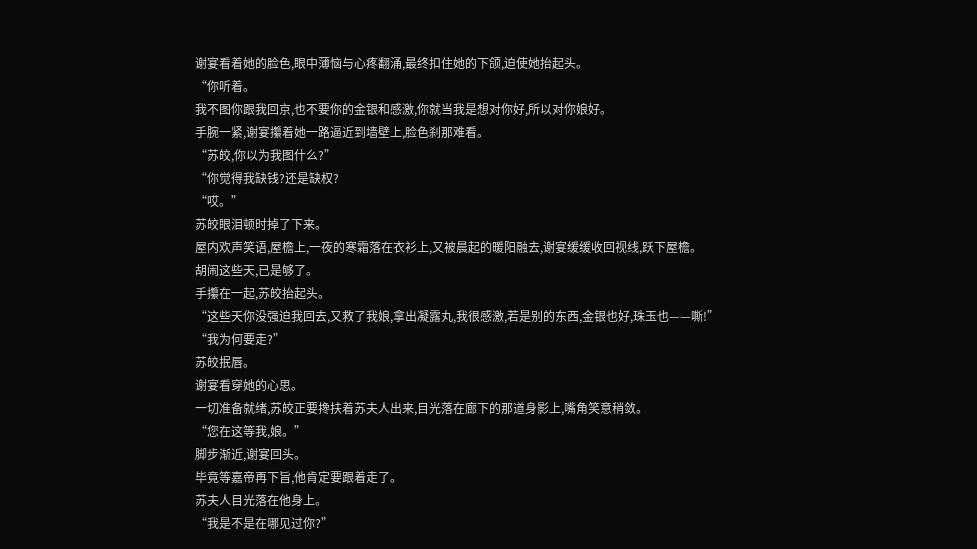谢宴看着她的脸色,眼中薄恼与心疼翻涌,最终扣住她的下颌,迫使她抬起头。
“你听着。
我不图你跟我回京,也不要你的金银和感激,你就当我是想对你好,所以对你娘好。
手腕一紧,谢宴攥着她一路逼近到墙壁上,脸色刹那难看。
“苏皎,你以为我图什么?”
“你觉得我缺钱?还是缺权?
“哎。”
苏皎眼泪顿时掉了下来。
屋内欢声笑语,屋檐上,一夜的寒霜落在衣衫上,又被晨起的暖阳融去,谢宴缓缓收回视线,跃下屋檐。
胡闹这些天,已是够了。
手攥在一起,苏皎抬起头。
“这些天你没强迫我回去,又救了我娘,拿出凝露丸,我很感激,若是别的东西,金银也好,珠玉也——嘶!”
“我为何要走?”
苏皎抿唇。
谢宴看穿她的心思。
一切准备就绪,苏皎正要搀扶着苏夫人出来,目光落在廊下的那道身影上,嘴角笑意稍敛。
“您在这等我,娘。”
脚步渐近,谢宴回头。
毕竟等嘉帝再下旨,他肯定要跟着走了。
苏夫人目光落在他身上。
“我是不是在哪见过你?”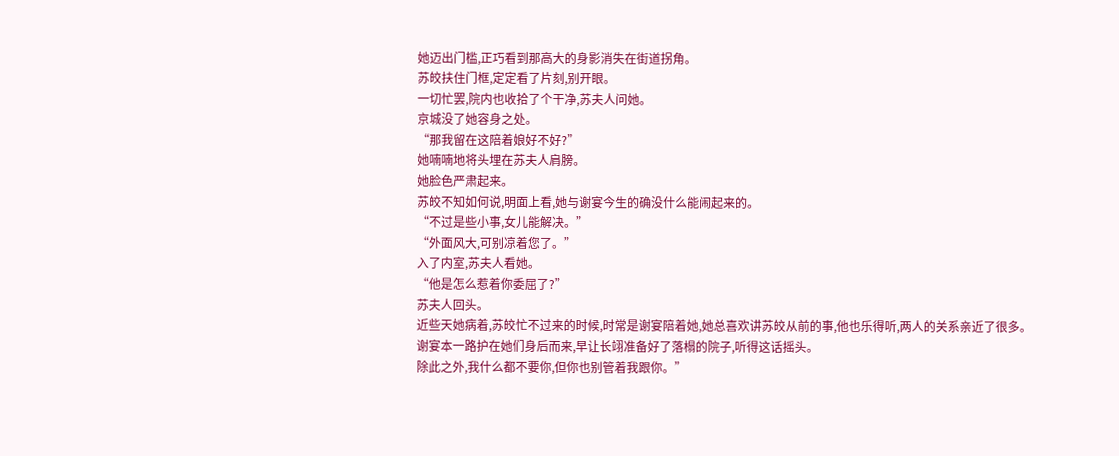她迈出门槛,正巧看到那高大的身影消失在街道拐角。
苏皎扶住门框,定定看了片刻,别开眼。
一切忙罢,院内也收拾了个干净,苏夫人问她。
京城没了她容身之处。
“那我留在这陪着娘好不好?”
她喃喃地将头埋在苏夫人肩膀。
她脸色严肃起来。
苏皎不知如何说,明面上看,她与谢宴今生的确没什么能闹起来的。
“不过是些小事,女儿能解决。”
“外面风大,可别凉着您了。”
入了内室,苏夫人看她。
“他是怎么惹着你委屈了?”
苏夫人回头。
近些天她病着,苏皎忙不过来的时候,时常是谢宴陪着她,她总喜欢讲苏皎从前的事,他也乐得听,两人的关系亲近了很多。
谢宴本一路护在她们身后而来,早让长翊准备好了落榻的院子,听得这话摇头。
除此之外,我什么都不要你,但你也别管着我跟你。”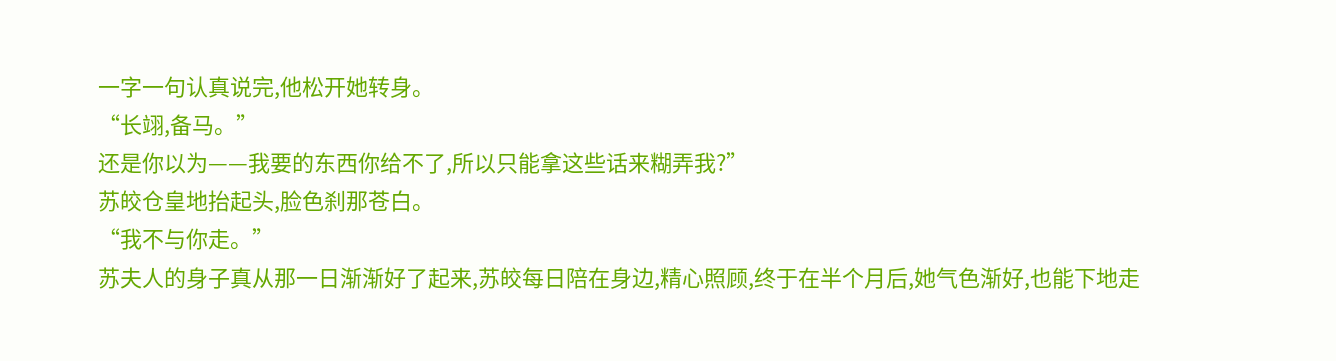一字一句认真说完,他松开她转身。
“长翊,备马。”
还是你以为——我要的东西你给不了,所以只能拿这些话来糊弄我?”
苏皎仓皇地抬起头,脸色刹那苍白。
“我不与你走。”
苏夫人的身子真从那一日渐渐好了起来,苏皎每日陪在身边,精心照顾,终于在半个月后,她气色渐好,也能下地走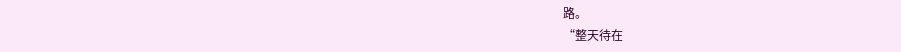路。
“整天待在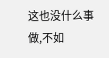这也没什么事
做,不如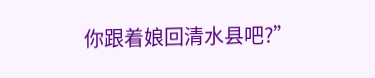你跟着娘回清水县吧?”